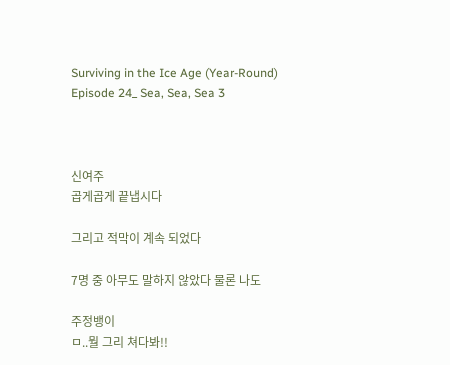Surviving in the Ice Age (Year-Round)
Episode 24_ Sea, Sea, Sea 3



신여주
곱게곱게 끝냅시다

그리고 적막이 계속 되었다

7명 중 아무도 말하지 않았다 물론 나도

주정뱅이
ㅁ..뭘 그리 쳐다봐!!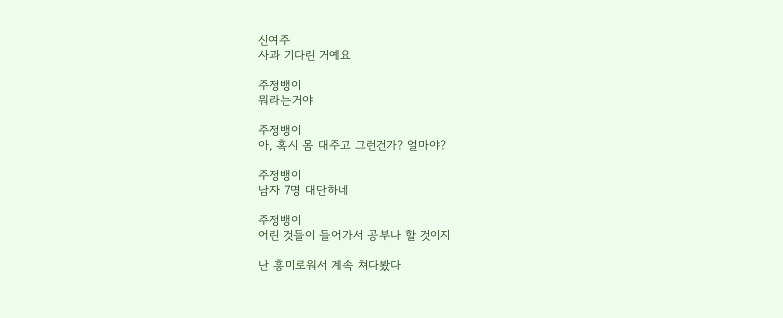신여주
사과 기다린 거예요

주정뱅이
뭐라는거야

주정뱅이
아, 혹시 몸 대주고 그런건가? 얼마야?

주정뱅이
남자 7명 대단하네

주정뱅이
어린 것들이 들어가서 공부나 할 것이지

난 흥미로워서 계속 쳐다봤다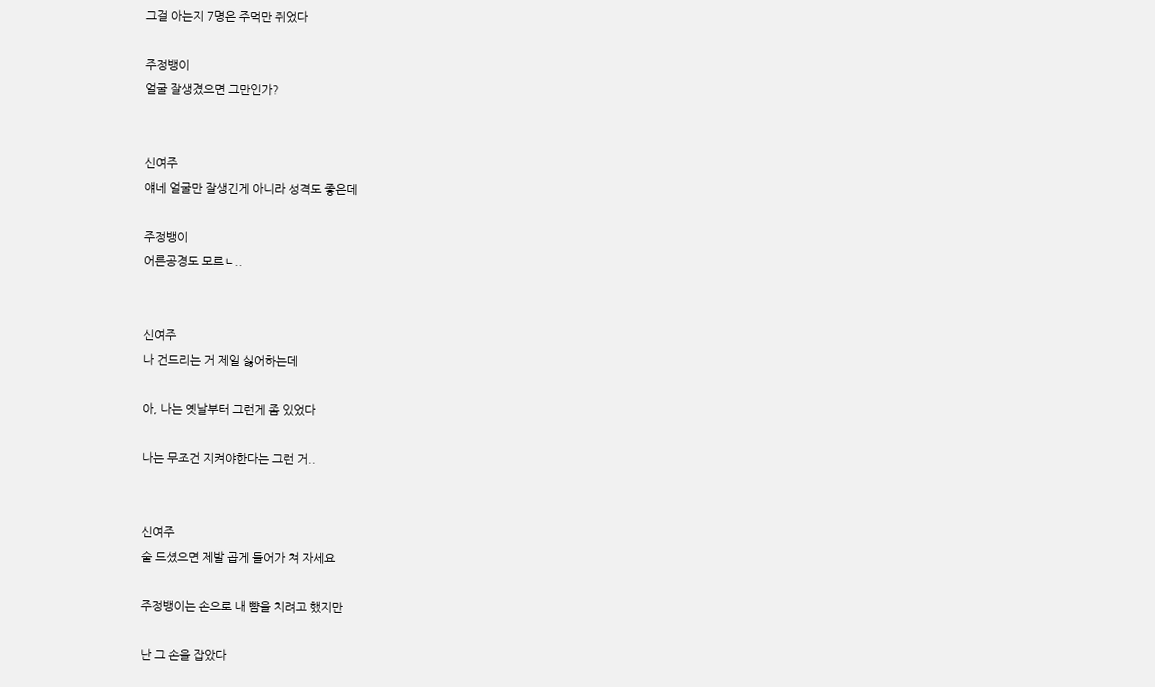그걸 아는지 7명은 주먹만 쥐었다

주정뱅이
얼굴 잘생겼으면 그만인가?


신여주
얘네 얼굴만 잘생긴게 아니라 성격도 좋은데

주정뱅이
어른공경도 모르ㄴ..


신여주
나 건드리는 거 제일 싫어하는데

아, 나는 옛날부터 그런게 좀 있었다

나는 무조건 지켜야한다는 그런 거..


신여주
술 드셨으면 제발 곱게 들어가 쳐 자세요

주정뱅이는 손으로 내 뺨을 치려고 했지만

난 그 손을 잡았다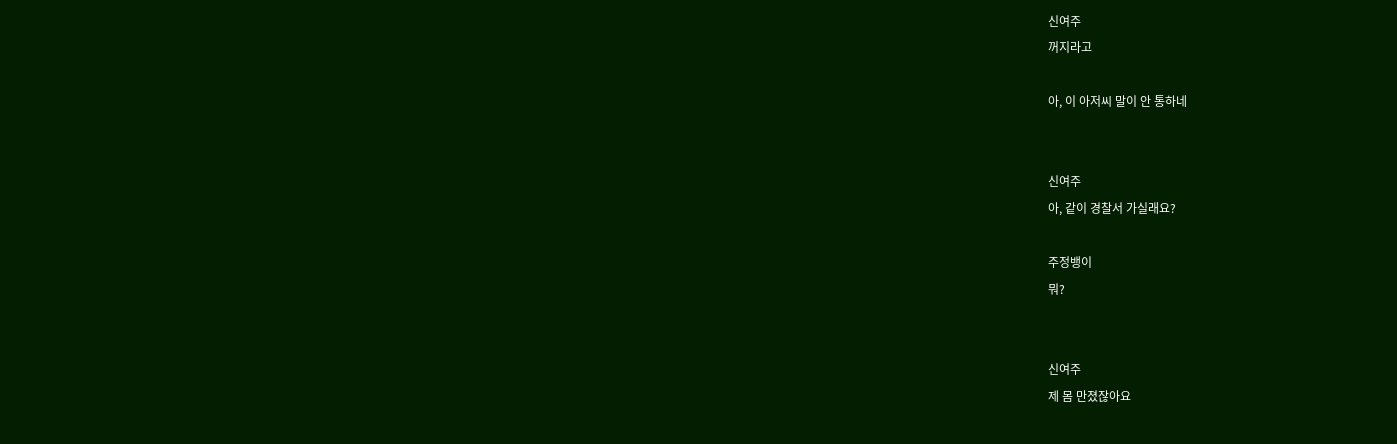신여주
꺼지라고

아, 이 아저씨 말이 안 통하네


신여주
아, 같이 경찰서 가실래요?

주정뱅이
뭐?


신여주
제 몸 만졌잖아요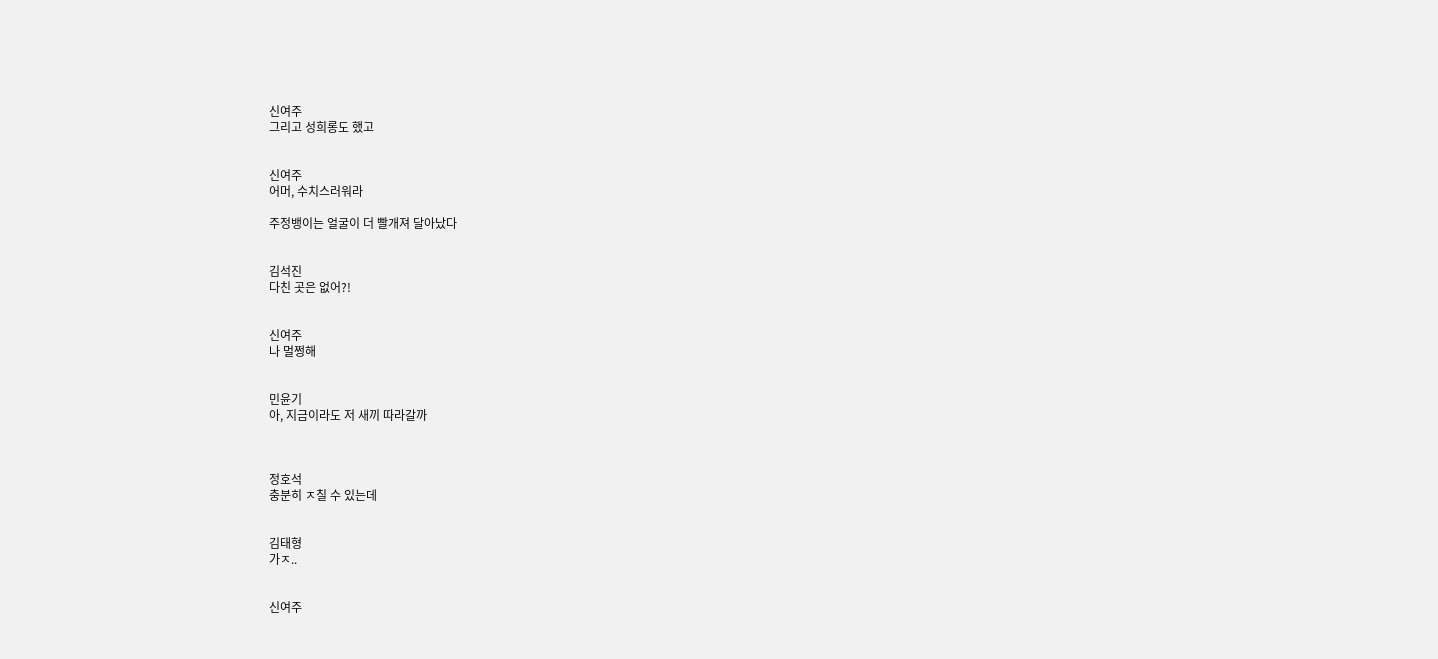신여주
그리고 성희롱도 했고


신여주
어머, 수치스러워라

주정뱅이는 얼굴이 더 빨개져 달아났다


김석진
다친 곳은 없어?!


신여주
나 멀쩡해


민윤기
아, 지금이라도 저 새끼 따라갈까



정호석
충분히 ㅈ칠 수 있는데


김태형
가ㅈ..


신여주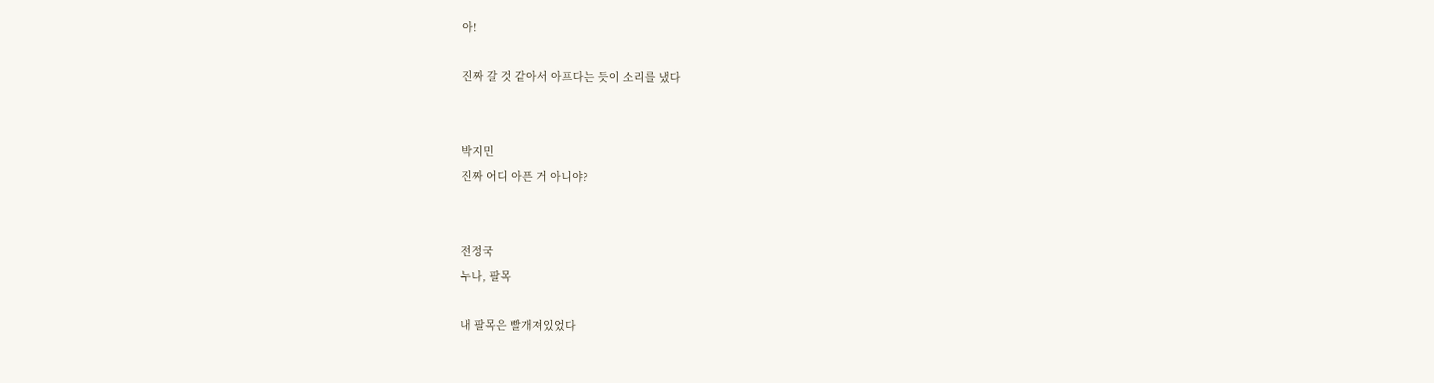아!

진짜 갈 것 같아서 아프다는 듯이 소리를 냈다


박지민
진짜 어디 아픈 거 아니야?


전정국
누나, 팔목

내 팔목은 빨개져있었다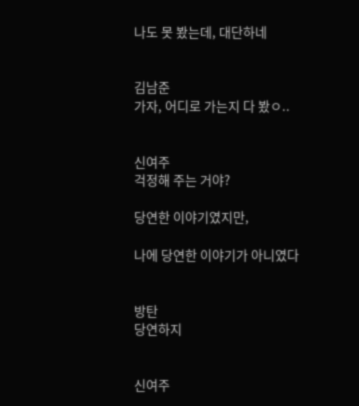나도 못 봤는데, 대단하네


김남준
가자, 어디로 가는지 다 봤ㅇ..


신여주
걱정해 주는 거야?

당연한 이야기였지만,

나에 당연한 이야기가 아니였다


방탄
당연하지


신여주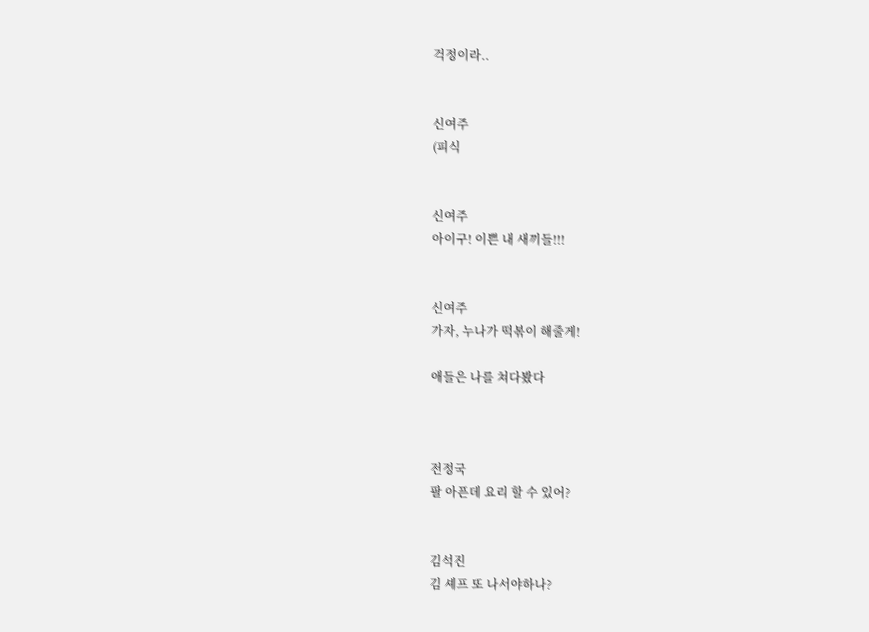걱정이라..


신여주
(피식


신여주
아이구! 이쁜 내 새끼들!!!


신여주
가자, 누나가 떡볶이 해줄게!

애들은 나를 쳐다봤다



전정국
팔 아픈데 요리 할 수 있어?


김석진
김 셰프 또 나서야하나?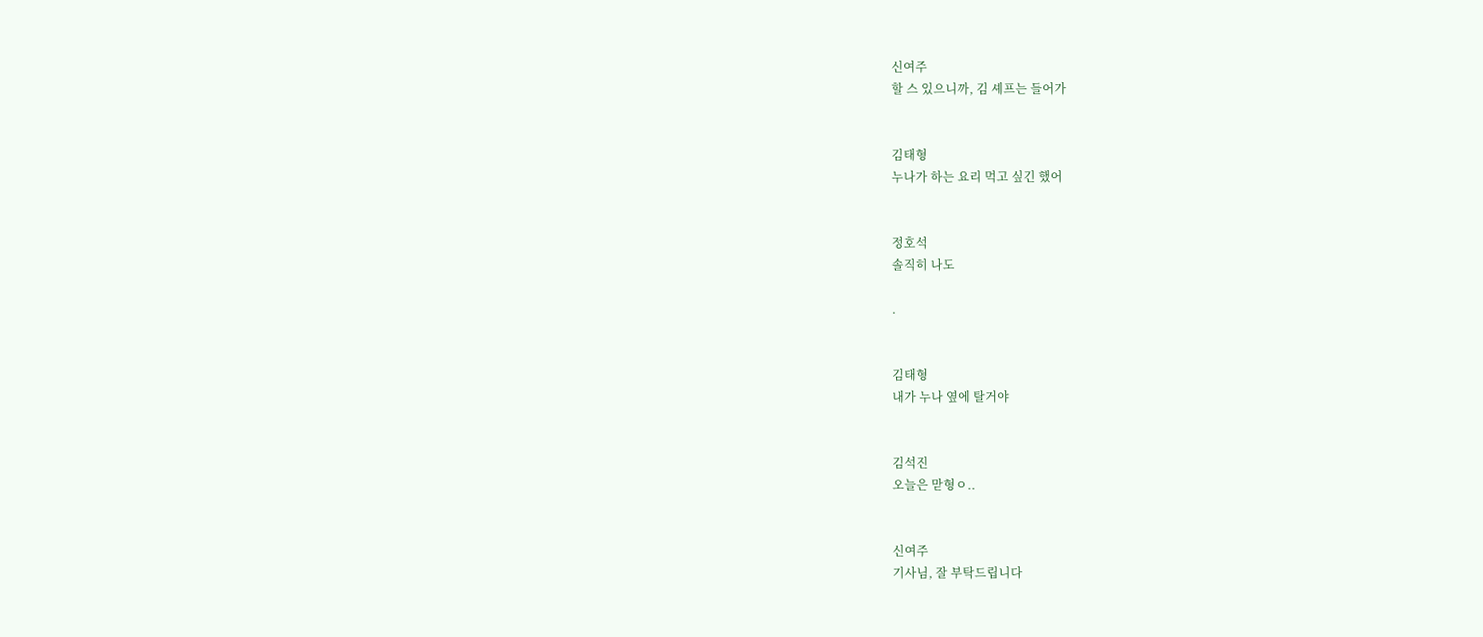신여주
할 스 있으니까, 김 셰프는 들어가


김태형
누나가 하는 요리 먹고 싶긴 했어


정호석
솔직히 나도

.


김태형
내가 누나 옆에 탈거야


김석진
오늘은 맏형ㅇ..


신여주
기사님, 잘 부탁드립니다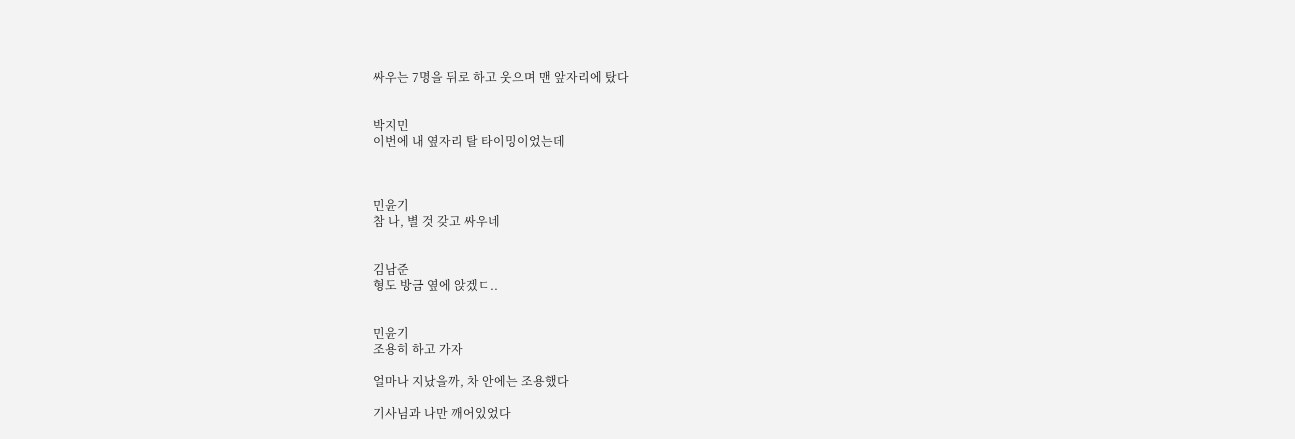싸우는 7명을 뒤로 하고 웃으며 맨 앞자리에 탔다


박지민
이번에 내 옆자리 탈 타이밍이었는데



민윤기
참 나, 별 것 갖고 싸우네


김남준
형도 방금 옆에 앉겠ㄷ..


민윤기
조용히 하고 가자

얼마나 지났을까, 차 안에는 조용했다

기사님과 나만 깨어있었다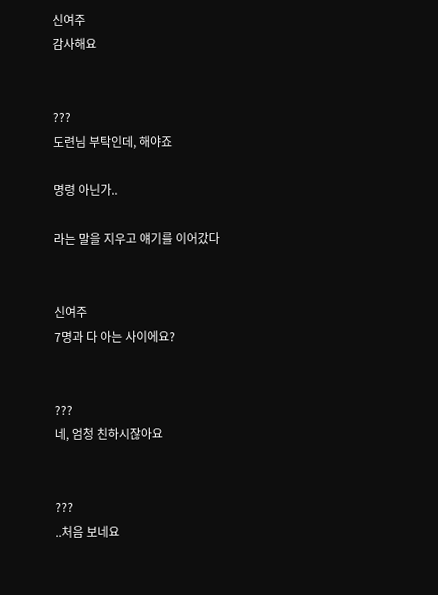신여주
감사해요


???
도련님 부탁인데, 해야죠

명령 아닌가..

라는 말을 지우고 얘기를 이어갔다


신여주
7명과 다 아는 사이에요?


???
네, 엄청 친하시잖아요


???
..처음 보네요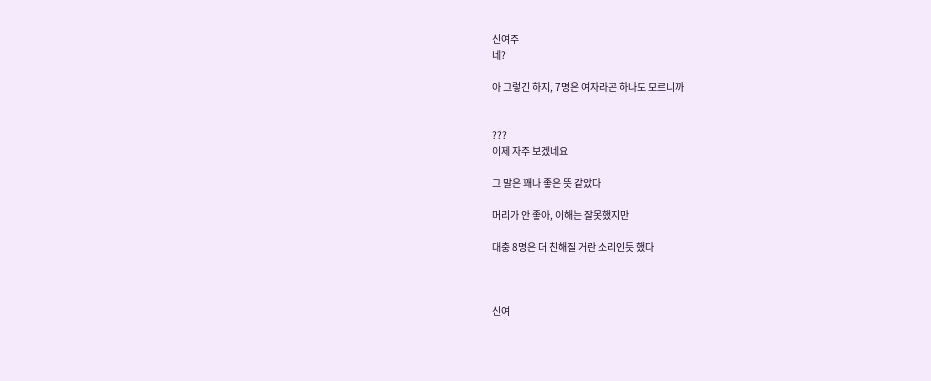신여주
네?

아 그렇긴 하지, 7명은 여자라곤 하나도 모르니까


???
이제 자주 보겠네요

그 말은 꽤나 좋은 뜻 같았다

머리가 안 좋아, 이해는 잘못했지만

대충 8명은 더 친해질 거란 소리인듯 했다



신여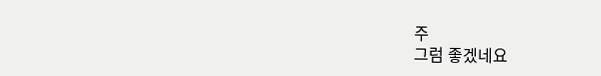주
그럼 좋겠네요